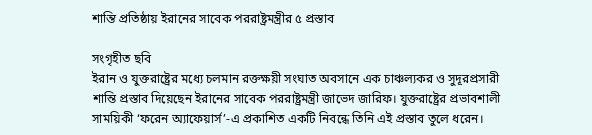শান্তি প্রতিষ্ঠায় ইরানের সাবেক পররাষ্ট্রমন্ত্রীর ৫ প্রস্তাব

সংগৃহীত ছবি
ইরান ও যুক্তরাষ্ট্রের মধ্যে চলমান রক্তক্ষয়ী সংঘাত অবসানে এক চাঞ্চল্যকর ও সুদূরপ্রসারী শান্তি প্রস্তাব দিয়েছেন ইরানের সাবেক পররাষ্ট্রমন্ত্রী জাভেদ জারিফ। যুক্তরাষ্ট্রের প্রভাবশালী সাময়িকী ‘ফরেন অ্যাফেয়ার্স’-এ প্রকাশিত একটি নিবন্ধে তিনি এই প্রস্তাব তুলে ধরেন।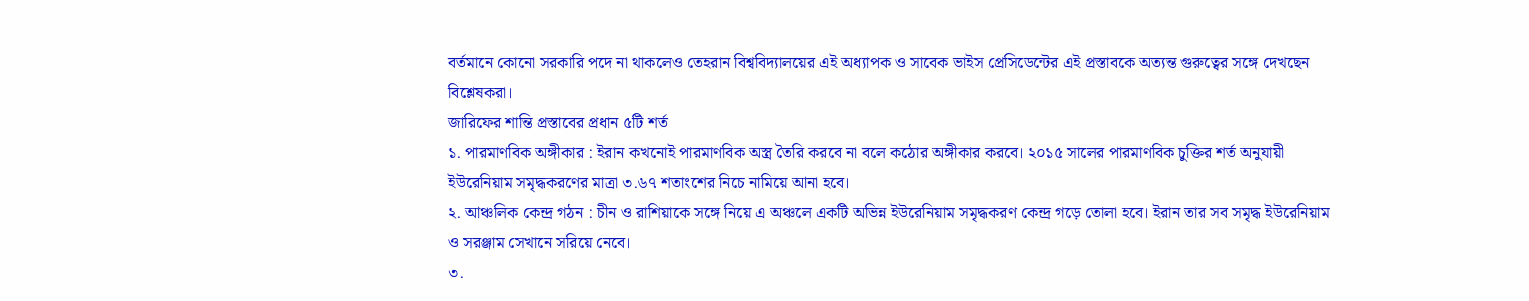বর্তমানে কোনো সরকারি পদে না থাকলেও তেহরান বিশ্ববিদ্যালয়ের এই অধ্যাপক ও সাবেক ভাইস প্রেসিডেন্টের এই প্রস্তাবকে অত্যন্ত গুরুত্বের সঙ্গে দেখছেন বিশ্লেষকরা।
জারিফের শান্তি প্রস্তাবের প্রধান ৫টি শর্ত
১. পারমাণবিক অঙ্গীকার : ইরান কখনোই পারমাণবিক অস্ত্র তৈরি করবে না বলে কঠোর অঙ্গীকার করবে। ২০১৫ সালের পারমাণবিক চুক্তির শর্ত অনুযায়ী ইউরেনিয়াম সমৃদ্ধকরণের মাত্রা ৩.৬৭ শতাংশের নিচে নামিয়ে আনা হবে।
২. আঞ্চলিক কেন্দ্র গঠন : চীন ও রাশিয়াকে সঙ্গে নিয়ে এ অঞ্চলে একটি অভিন্ন ইউরেনিয়াম সমৃদ্ধকরণ কেন্দ্র গড়ে তোলা হবে। ইরান তার সব সমৃদ্ধ ইউরেনিয়াম ও সরঞ্জাম সেখানে সরিয়ে নেবে।
৩.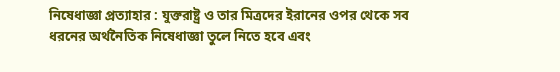নিষেধাজ্ঞা প্রত্যাহার : যুক্তরাষ্ট্র ও তার মিত্রদের ইরানের ওপর থেকে সব ধরনের অর্থনৈতিক নিষেধাজ্ঞা তুলে নিতে হবে এবং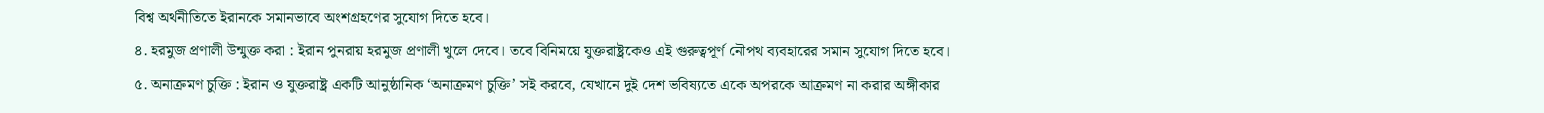বিশ্ব অর্থনীতিতে ইরানকে সমানভাবে অংশগ্রহণের সুযোগ দিতে হবে।
৪. হরমুজ প্রণালী উন্মুক্ত করা : ইরান পুনরায় হরমুজ প্রণালী খুলে দেবে। তবে বিনিময়ে যুক্তরাষ্ট্রকেও এই গুরুত্বপূর্ণ নৌপথ ব্যবহারের সমান সুযোগ দিতে হবে।
৫. অনাক্রমণ চুক্তি : ইরান ও যুক্তরাষ্ট্র একটি আনুষ্ঠানিক ‘অনাক্রমণ চুক্তি’ সই করবে, যেখানে দুই দেশ ভবিষ্যতে একে অপরকে আক্রমণ না করার অঙ্গীকার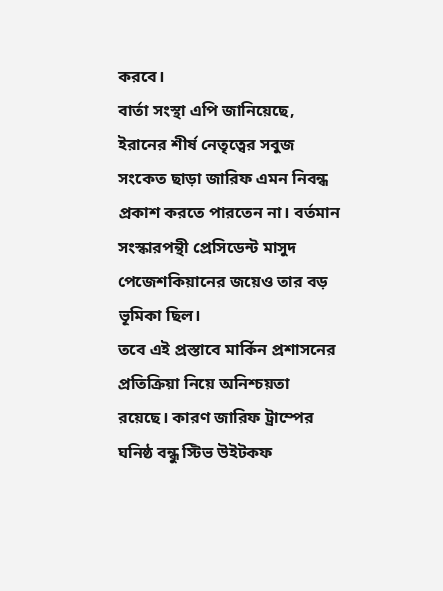করবে।
বার্তা সংস্থা এপি জানিয়েছে, ইরানের শীর্ষ নেতৃত্বের সবুজ সংকেত ছাড়া জারিফ এমন নিবন্ধ প্রকাশ করতে পারতেন না। বর্তমান সংস্কারপন্থী প্রেসিডেন্ট মাসুদ পেজেশকিয়ানের জয়েও তার বড় ভূমিকা ছিল।
তবে এই প্রস্তাবে মার্কিন প্রশাসনের প্রতিক্রিয়া নিয়ে অনিশ্চয়তা রয়েছে। কারণ জারিফ ট্রাম্পের ঘনিষ্ঠ বন্ধু স্টিভ উইটকফ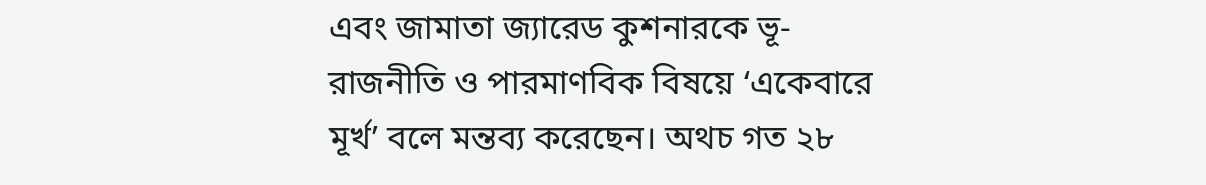এবং জামাতা জ্যারেড কুশনারকে ভূ-রাজনীতি ও পারমাণবিক বিষয়ে ‘একেবারে মূর্খ’ বলে মন্তব্য করেছেন। অথচ গত ২৮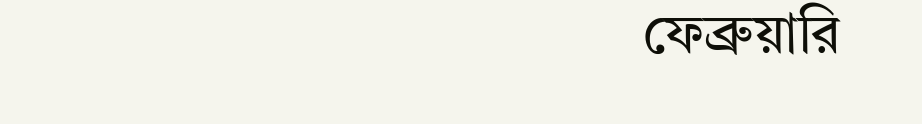ফেব্রুয়ারি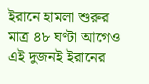ইরানে হামলা শুরুর মাত্র ৪৮ ঘণ্টা আগেও এই দুজনই ইরানের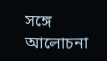সঙ্গে আলোচনা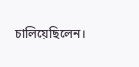চালিয়েছিলেন।